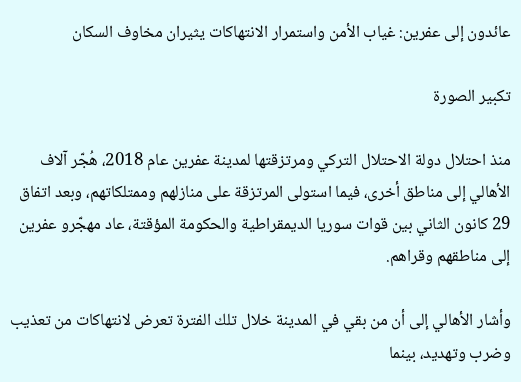عائدون إلى عفرين: غياب الأمن واستمرار الانتهاكات يثيران مخاوف السكان

تكبير الصورة

منذ احتلال دولة الاحتلال التركي ومرتزقتها لمدينة عفرين عام 2018، هُجّر آلاف الأهالي إلى مناطق أخرى، فيما استولى المرتزقة على منازلهم وممتلكاتهم، وبعد اتفاق 29 كانون الثاني بين قوات سوريا الديمقراطية والحكومة المؤقتة، عاد مهجّرو عفرين إلى مناطقهم وقراهم.

وأشار الأهالي إلى أن من بقي في المدينة خلال تلك الفترة تعرض لانتهاكات من تعذيب وضرب وتهديد، بينما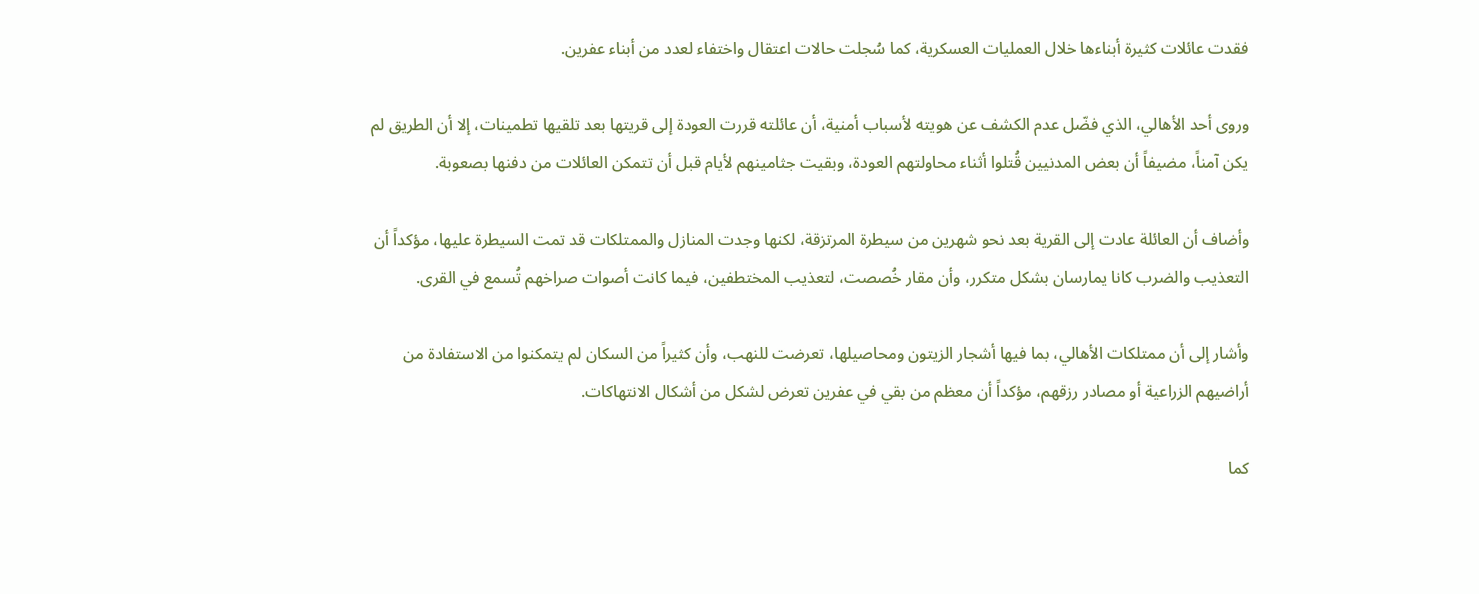فقدت عائلات كثيرة أبناءها خلال العمليات العسكرية، كما سُجلت حالات اعتقال واختفاء لعدد من أبناء عفرين.

وروى أحد الأهالي، الذي فضّل عدم الكشف عن هويته لأسباب أمنية، أن عائلته قررت العودة إلى قريتها بعد تلقيها تطمينات، إلا أن الطريق لم يكن آمناً، مضيفاً أن بعض المدنيين قُتلوا أثناء محاولتهم العودة، وبقيت جثامينهم لأيام قبل أن تتمكن العائلات من دفنها بصعوبة.

وأضاف أن العائلة عادت إلى القرية بعد نحو شهرين من سيطرة المرتزقة، لكنها وجدت المنازل والممتلكات قد تمت السيطرة عليها، مؤكداً أن التعذيب والضرب كانا يمارسان بشكل متكرر، وأن مقار خُصصت، لتعذيب المختطفين، فيما كانت أصوات صراخهم تُسمع في القرى.

وأشار إلى أن ممتلكات الأهالي، بما فيها أشجار الزيتون ومحاصيلها، تعرضت للنهب، وأن كثيراً من السكان لم يتمكنوا من الاستفادة من أراضيهم الزراعية أو مصادر رزقهم، مؤكداً أن معظم من بقي في عفرين تعرض لشكل من أشكال الانتهاكات.

كما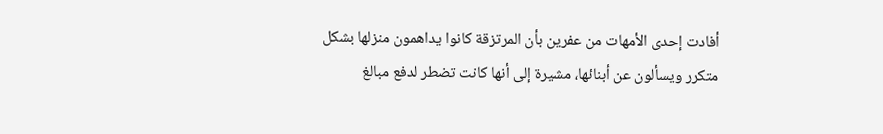أفادت إحدى الأمهات من عفرين بأن المرتزقة كانوا يداهمون منزلها بشكل متكرر ويسألون عن أبنائها، مشيرة إلى أنها كانت تضطر لدفع مبالغ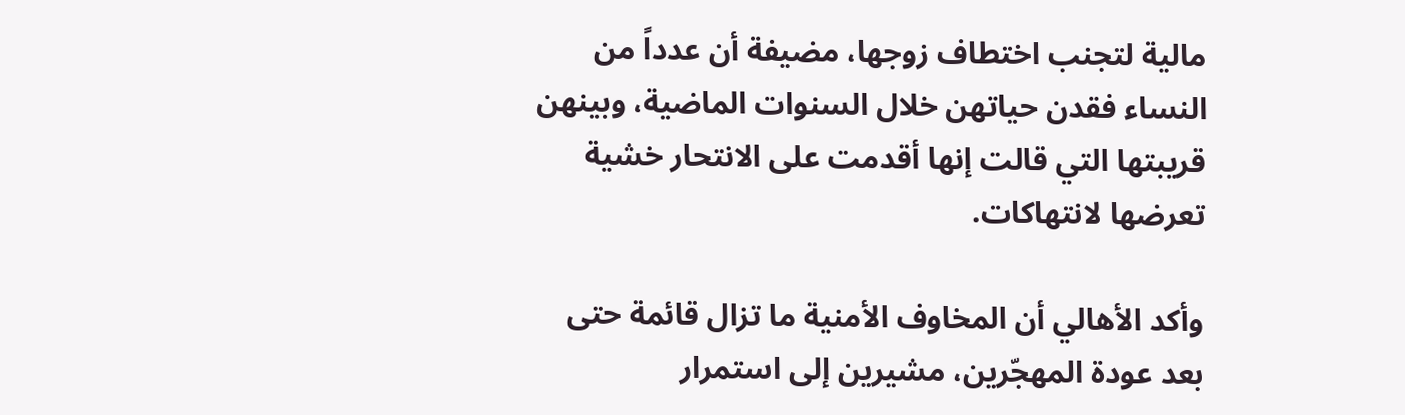مالية لتجنب اختطاف زوجها، مضيفة أن عدداً من النساء فقدن حياتهن خلال السنوات الماضية، وبينهن قريبتها التي قالت إنها أقدمت على الانتحار خشية تعرضها لانتهاكات.

وأكد الأهالي أن المخاوف الأمنية ما تزال قائمة حتى بعد عودة المهجّرين، مشيرين إلى استمرار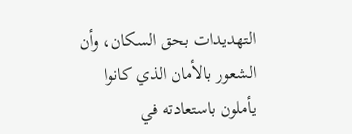التهديدات بحق السكان، وأن الشعور بالأمان الذي كانوا يأملون باستعادته في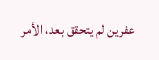عفرين لم يتحقق بعد، الأمر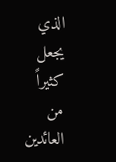الذي يجعل كثيراً من العائدين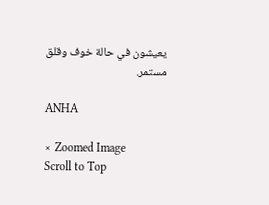يعيشون في حالة خوف وقلق مستمر.

ANHA

× Zoomed Image
Scroll to Top